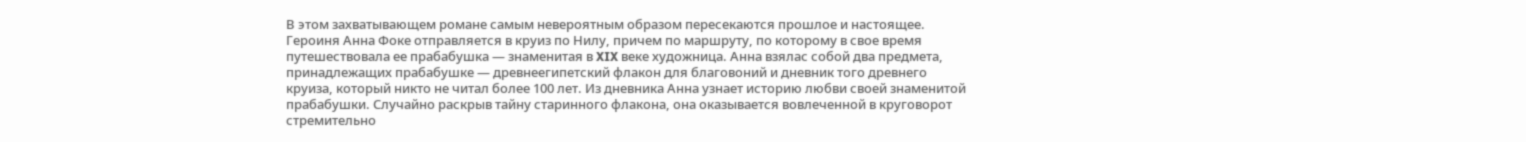В этом захватывающем романе самым невероятным образом пересекаются прошлое и настоящее. Героиня Анна Фоке отправляется в круиз по Нилу, причем по маршруту, по которому в свое время путешествовала ее прабабушка — знаменитая в XIX веке художница. Анна взялас собой два предмета, принадлежащих прабабушке — древнеегипетский флакон для благовоний и дневник того древнего круиза, который никто не читал более 100 лет. Из дневника Анна узнает историю любви своей знаменитой прабабушки. Случайно раскрыв тайну старинного флакона, она оказывается вовлеченной в круговорот стремительно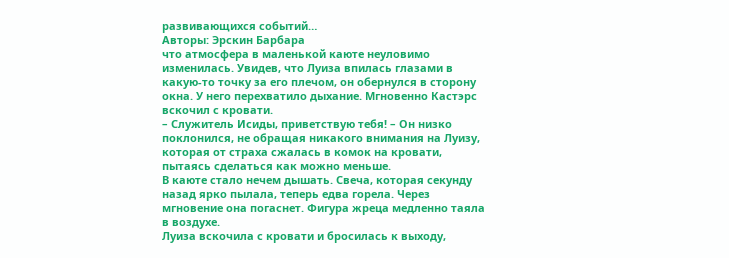развивающихся событий…
Авторы: Эрскин Барбара
что атмосфера в маленькой каюте неуловимо изменилась. Увидев, что Луиза впилась глазами в какую-то точку за его плечом, он обернулся в сторону окна. У него перехватило дыхание. Мгновенно Кастэрс вскочил с кровати.
– Служитель Исиды, приветствую тебя! – Он низко поклонился, не обращая никакого внимания на Луизу, которая от страха сжалась в комок на кровати, пытаясь сделаться как можно меньше.
В каюте стало нечем дышать. Свеча, которая секунду назад ярко пылала, теперь едва горела. Через мгновение она погаснет. Фигура жреца медленно таяла в воздухе.
Луиза вскочила с кровати и бросилась к выходу,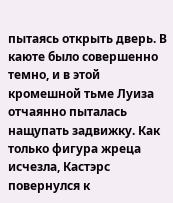пытаясь открыть дверь. В каюте было совершенно темно, и в этой кромешной тьме Луиза отчаянно пыталась нащупать задвижку. Как только фигура жреца исчезла, Кастэрс повернулся к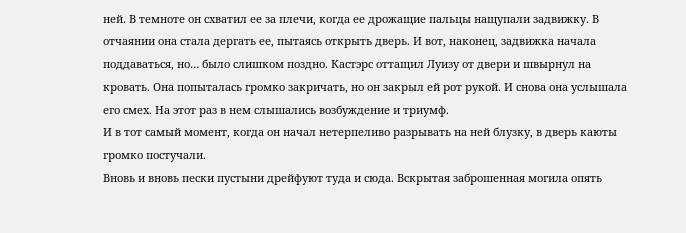ней. В темноте он схватил ее за плечи, когда ее дрожащие пальцы нащупали задвижку. В отчаянии она стала дергать ее, пытаясь открыть дверь. И вот, наконец, задвижка начала поддаваться, но… было слишком поздно. Кастэрс оттащил Луизу от двери и швырнул на кровать. Она попыталась громко закричать, но он закрыл ей рот рукой. И снова она услышала его смех. На этот раз в нем слышались возбуждение и триумф.
И в тот самый момент, когда он начал нетерпеливо разрывать на ней блузку, в дверь каюты громко постучали.
Вновь и вновь пески пустыни дрейфуют туда и сюда. Вскрытая заброшенная могила опять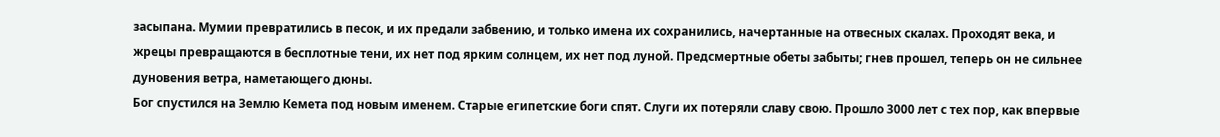засыпана. Мумии превратились в песок, и их предали забвению, и только имена их сохранились, начертанные на отвесных скалах. Проходят века, и жрецы превращаются в бесплотные тени, их нет под ярким солнцем, их нет под луной. Предсмертные обеты забыты; гнев прошел, теперь он не сильнее дуновения ветра, наметающего дюны.
Бог спустился на Землю Кемета под новым именем. Старые египетские боги спят. Слуги их потеряли славу свою. Прошло 3000 лет с тех пор, как впервые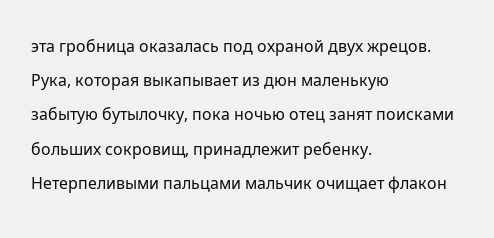эта гробница оказалась под охраной двух жрецов.
Рука, которая выкапывает из дюн маленькую забытую бутылочку, пока ночью отец занят поисками больших сокровищ, принадлежит ребенку. Нетерпеливыми пальцами мальчик очищает флакон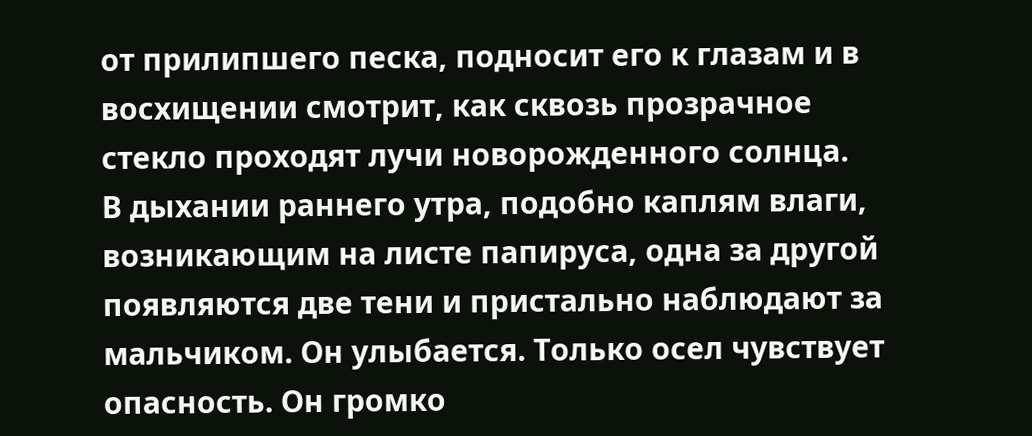от прилипшего песка, подносит его к глазам и в восхищении смотрит, как сквозь прозрачное стекло проходят лучи новорожденного солнца.
В дыхании раннего утра, подобно каплям влаги, возникающим на листе папируса, одна за другой появляются две тени и пристально наблюдают за мальчиком. Он улыбается. Только осел чувствует опасность. Он громко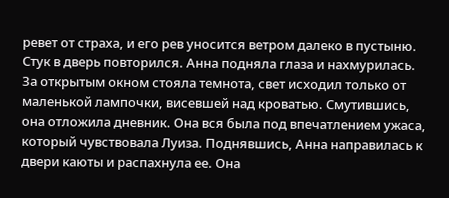ревет от страха, и его рев уносится ветром далеко в пустыню.
Стук в дверь повторился. Анна подняла глаза и нахмурилась. За открытым окном стояла темнота, свет исходил только от маленькой лампочки, висевшей над кроватью. Смутившись, она отложила дневник. Она вся была под впечатлением ужаса, который чувствовала Луиза. Поднявшись, Анна направилась к двери каюты и распахнула ее. Она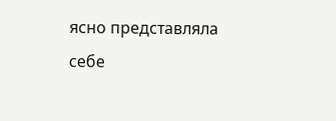ясно представляла себе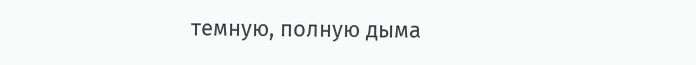темную, полную дыма